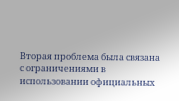Вторая проблема была связана с ограничениями в использовании официальных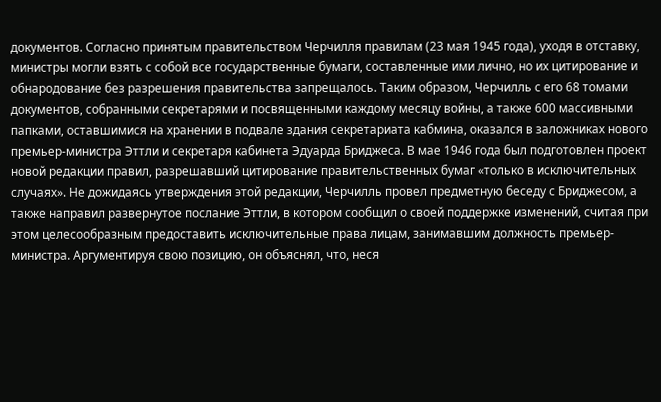документов. Согласно принятым правительством Черчилля правилам (23 мая 1945 года), уходя в отставку, министры могли взять с собой все государственные бумаги, составленные ими лично, но их цитирование и обнародование без разрешения правительства запрещалось. Таким образом, Черчилль с его 68 томами документов, собранными секретарями и посвященными каждому месяцу войны, а также 600 массивными папками, оставшимися на хранении в подвале здания секретариата кабмина, оказался в заложниках нового премьер-министра Эттли и секретаря кабинета Эдуарда Бриджеса. В мае 1946 года был подготовлен проект новой редакции правил, разрешавший цитирование правительственных бумаг «только в исключительных случаях». Не дожидаясь утверждения этой редакции, Черчилль провел предметную беседу с Бриджесом, а также направил развернутое послание Эттли, в котором сообщил о своей поддержке изменений, считая при этом целесообразным предоставить исключительные права лицам, занимавшим должность премьер-министра. Аргументируя свою позицию, он объяснял, что, неся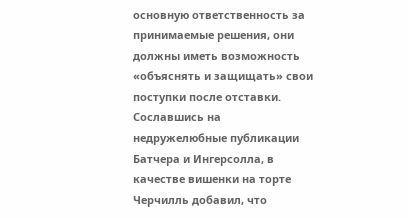основную ответственность за принимаемые решения, они должны иметь возможность «объяснять и защищать» свои поступки после отставки. Сославшись на недружелюбные публикации Батчера и Ингерсолла, в качестве вишенки на торте Черчилль добавил, что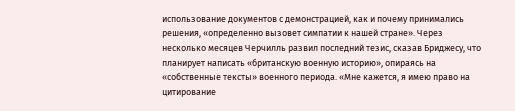использование документов с демонстрацией, как и почему принимались решения, «определенно вызовет симпатии к нашей стране». Через несколько месяцев Черчилль развил последний тезис, сказав Бриджесу, что планирует написать «британскую военную историю», опираясь на «собственные тексты» военного периода. «Мне кажется, я имею право на цитирование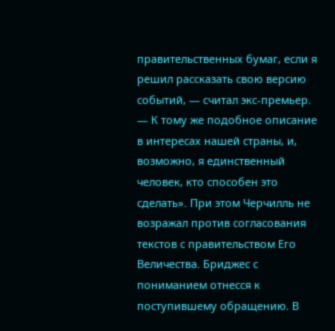правительственных бумаг, если я решил рассказать свою версию событий, — считал экс-премьер. — К тому же подобное описание в интересах нашей страны, и, возможно, я единственный человек, кто способен это сделать». При этом Черчилль не возражал против согласования текстов с правительством Его Величества. Бриджес с пониманием отнесся к поступившему обращению. В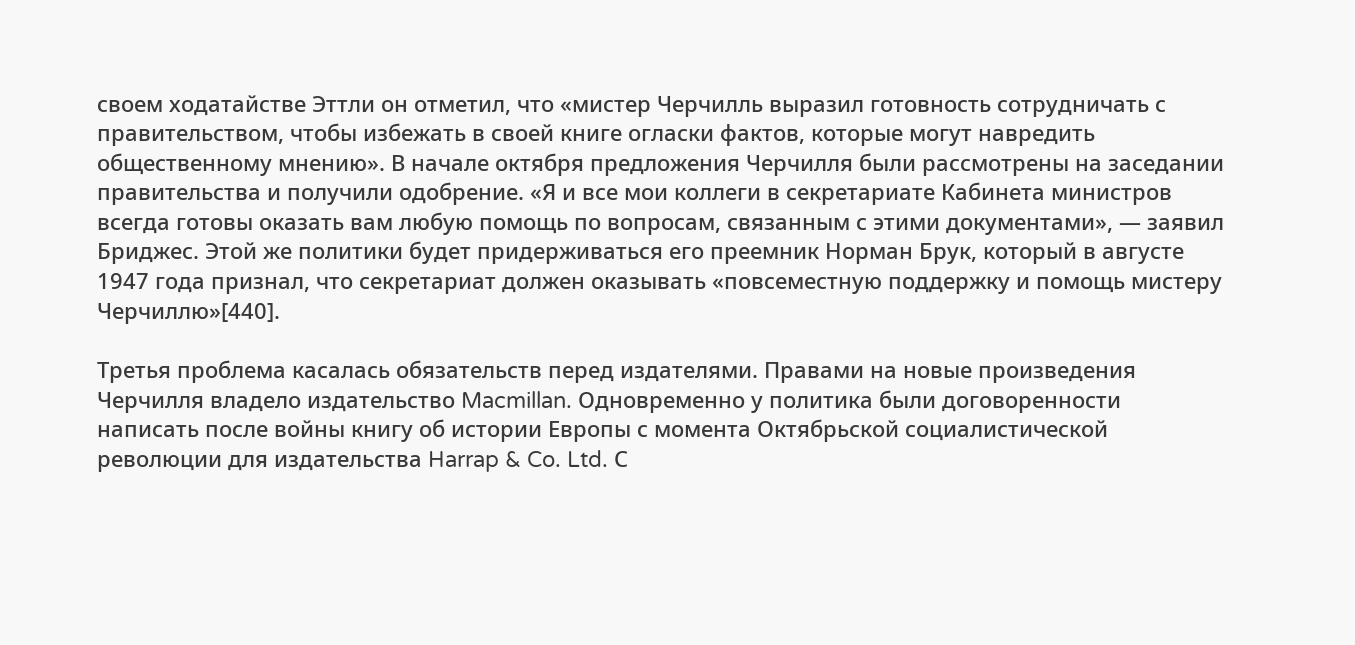своем ходатайстве Эттли он отметил, что «мистер Черчилль выразил готовность сотрудничать с правительством, чтобы избежать в своей книге огласки фактов, которые могут навредить общественному мнению». В начале октября предложения Черчилля были рассмотрены на заседании правительства и получили одобрение. «Я и все мои коллеги в секретариате Кабинета министров всегда готовы оказать вам любую помощь по вопросам, связанным с этими документами», — заявил Бриджес. Этой же политики будет придерживаться его преемник Норман Брук, который в августе 1947 года признал, что секретариат должен оказывать «повсеместную поддержку и помощь мистеру Черчиллю»[440].

Третья проблема касалась обязательств перед издателями. Правами на новые произведения Черчилля владело издательство Macmillan. Одновременно у политика были договоренности написать после войны книгу об истории Европы с момента Октябрьской социалистической революции для издательства Harrap & Co. Ltd. С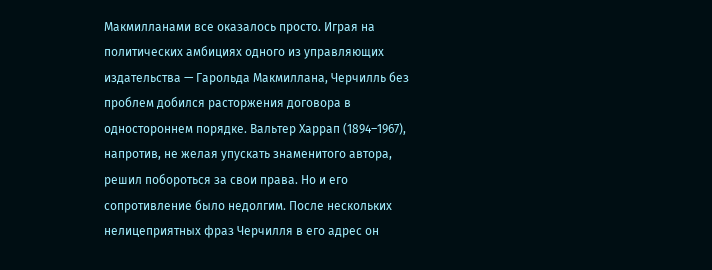Макмилланами все оказалось просто. Играя на политических амбициях одного из управляющих издательства — Гарольда Макмиллана, Черчилль без проблем добился расторжения договора в одностороннем порядке. Вальтер Харрап (1894–1967), напротив, не желая упускать знаменитого автора, решил побороться за свои права. Но и его сопротивление было недолгим. После нескольких нелицеприятных фраз Черчилля в его адрес он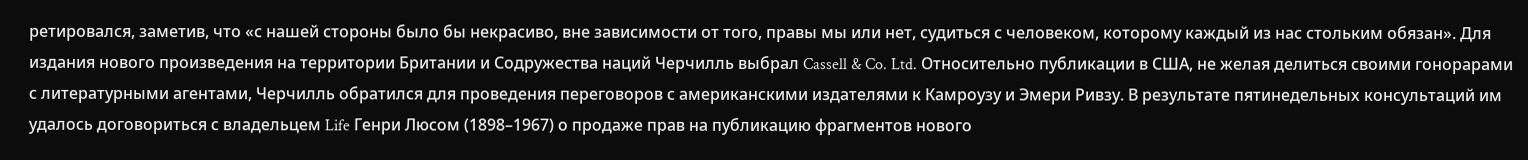ретировался, заметив, что «с нашей стороны было бы некрасиво, вне зависимости от того, правы мы или нет, судиться с человеком, которому каждый из нас стольким обязан». Для издания нового произведения на территории Британии и Содружества наций Черчилль выбрал Cassell & Co. Ltd. Относительно публикации в США, не желая делиться своими гонорарами с литературными агентами, Черчилль обратился для проведения переговоров с американскими издателями к Камроузу и Эмери Ривзу. В результате пятинедельных консультаций им удалось договориться с владельцем Life Генри Люсом (1898–1967) о продаже прав на публикацию фрагментов нового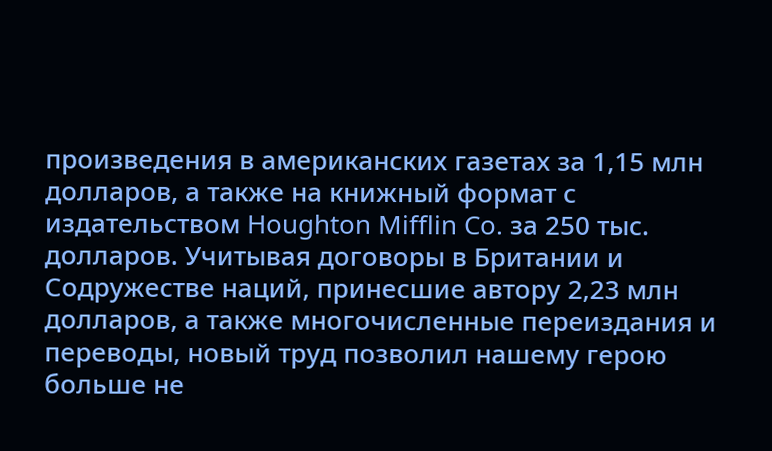произведения в американских газетах за 1,15 млн долларов, а также на книжный формат с издательством Houghton Mifflin Co. за 250 тыс. долларов. Учитывая договоры в Британии и Содружестве наций, принесшие автору 2,23 млн долларов, а также многочисленные переиздания и переводы, новый труд позволил нашему герою больше не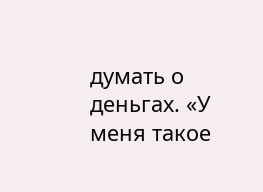думать о деньгах. «У меня такое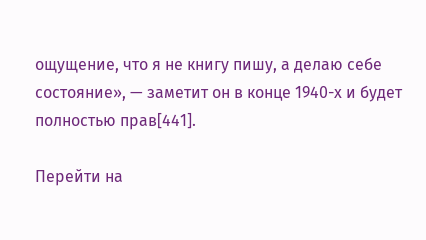ощущение, что я не книгу пишу, а делаю себе состояние», — заметит он в конце 1940-х и будет полностью прав[441].

Перейти на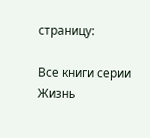страницу:

Все книги серии Жизнь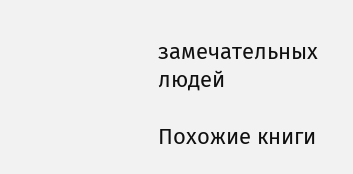замечательных людей

Похожие книги